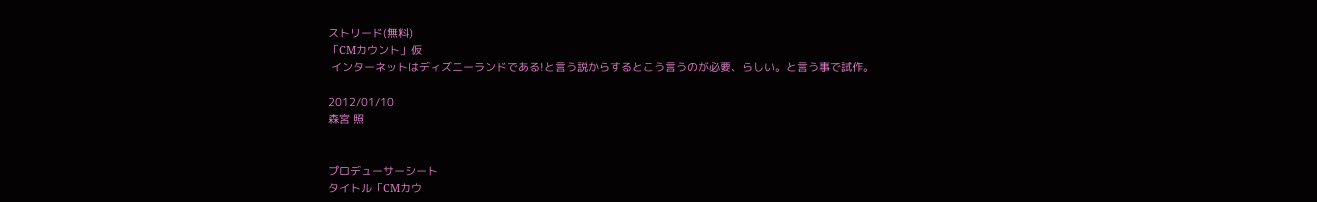ストリード(無料)
「CMカウント」仮
 インターネットはディズニーランドである!と言う説からするとこう言うのが必要、らしい。と言う事で試作。

2012/01/10
森宮 照


プロデューサーシート
タイトル「CMカウ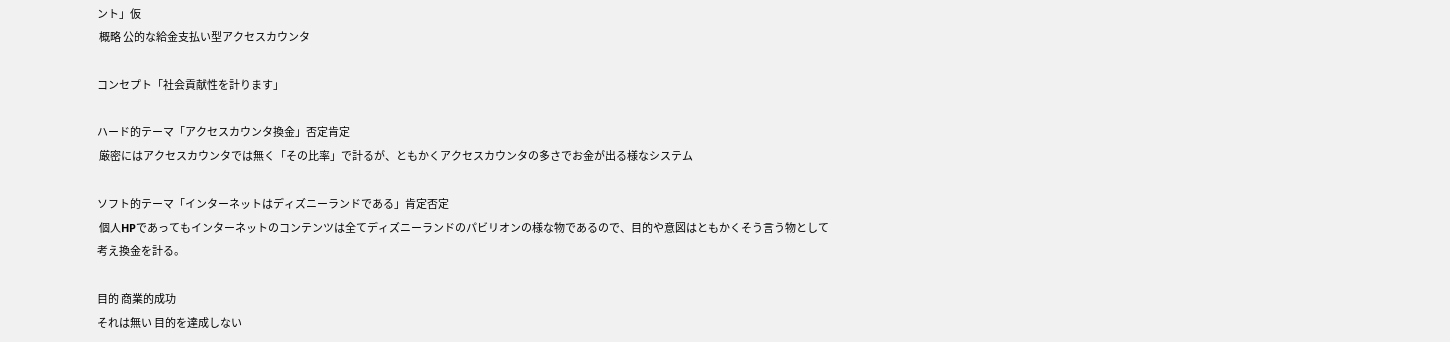ント」仮
 概略 公的な給金支払い型アクセスカウンタ

コンセプト「社会貢献性を計ります」

ハード的テーマ「アクセスカウンタ換金」否定肯定
 厳密にはアクセスカウンタでは無く「その比率」で計るが、ともかくアクセスカウンタの多さでお金が出る様なシステム

ソフト的テーマ「インターネットはディズニーランドである」肯定否定
 個人HPであってもインターネットのコンテンツは全てディズニーランドのパビリオンの様な物であるので、目的や意図はともかくそう言う物として考え換金を計る。

目的 商業的成功
それは無い 目的を達成しない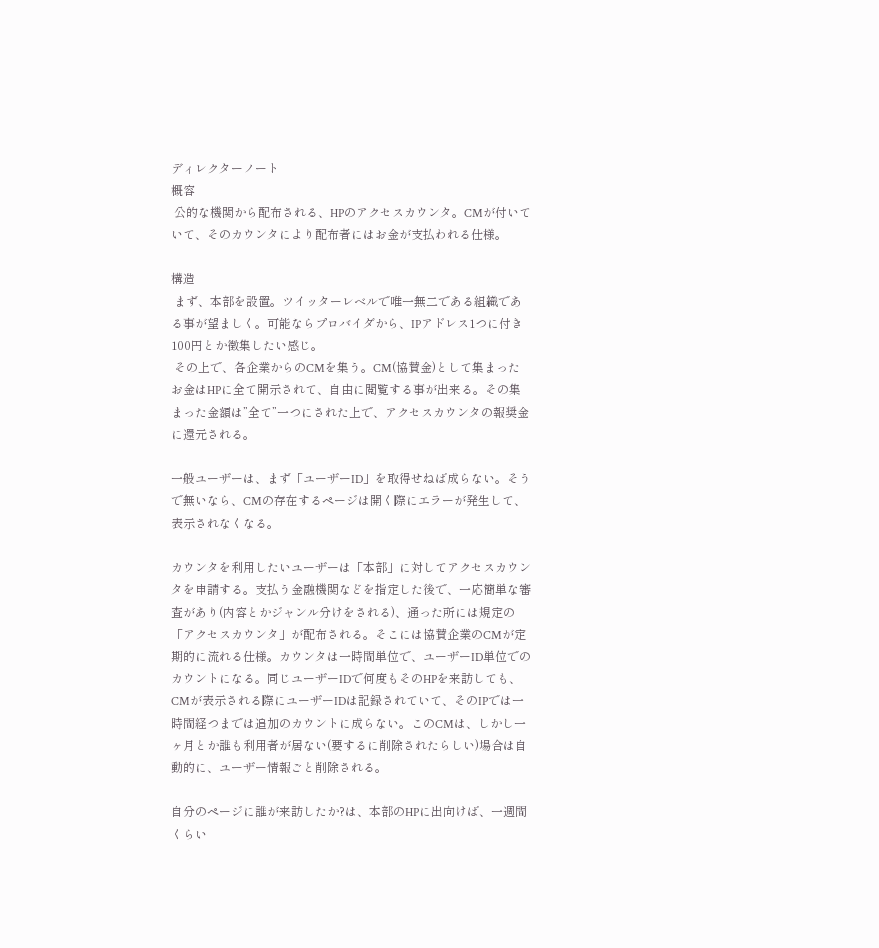ディレクターノート
概容
 公的な機関から配布される、HPのアクセスカウンタ。CMが付いていて、そのカウンタにより配布者にはお金が支払われる仕様。

構造
 まず、本部を設置。ツイッターレベルで唯一無二である組織である事が望ましく。可能ならプロバイダから、IPアドレス1つに付き100円とか徴集したい感じ。
 その上で、各企業からのCMを集う。CM(協賛金)として集まったお金はHPに全て開示されて、自由に閲覧する事が出来る。その集まった金額は”全て”一つにされた上で、アクセスカウンタの報奨金に還元される。

一般ユーザーは、まず「ユーザーID」を取得せねば成らない。そうで無いなら、CMの存在するページは開く際にエラーが発生して、表示されなくなる。

カウンタを利用したいユーザーは「本部」に対してアクセスカウンタを申請する。支払う金融機関などを指定した後で、一応簡単な審査があり(内容とかジャンル分けをされる)、通った所には規定の「アクセスカウンタ」が配布される。そこには協賛企業のCMが定期的に流れる仕様。カウンタは一時間単位で、ユーザーID単位でのカウントになる。同じユーザーIDで何度もそのHPを来訪しても、CMが表示される際にユーザーIDは記録されていて、そのIPでは一時間経つまでは追加のカウントに成らない。このCMは、しかし一ヶ月とか誰も利用者が居ない(要するに削除されたらしい)場合は自動的に、ユーザー情報ごと削除される。

自分のページに誰が来訪したか?は、本部のHPに出向けば、一週間くらい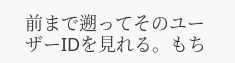前まで遡ってそのユーザーIDを見れる。もち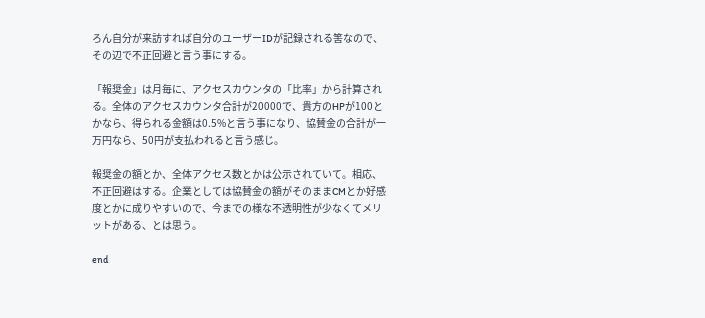ろん自分が来訪すれば自分のユーザーIDが記録される筈なので、その辺で不正回避と言う事にする。

「報奨金」は月毎に、アクセスカウンタの「比率」から計算される。全体のアクセスカウンタ合計が20000で、貴方のHPが100とかなら、得られる金額は0.5%と言う事になり、協賛金の合計が一万円なら、50円が支払われると言う感じ。

報奨金の額とか、全体アクセス数とかは公示されていて。相応、不正回避はする。企業としては協賛金の額がそのままCMとか好感度とかに成りやすいので、今までの様な不透明性が少なくてメリットがある、とは思う。

end